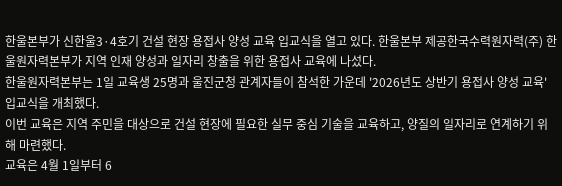한울본부가 신한울3·4호기 건설 현장 용접사 양성 교육 입교식을 열고 있다. 한울본부 제공한국수력원자력(주) 한울원자력본부가 지역 인재 양성과 일자리 창출을 위한 용접사 교육에 나섰다.
한울원자력본부는 1일 교육생 25명과 울진군청 관계자들이 참석한 가운데 '2026년도 상반기 용접사 양성 교육' 입교식을 개최했다.
이번 교육은 지역 주민을 대상으로 건설 현장에 필요한 실무 중심 기술을 교육하고, 양질의 일자리로 연계하기 위해 마련했다.
교육은 4월 1일부터 6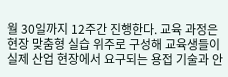월 30일까지 12주간 진행한다. 교육 과정은 현장 맞춤형 실습 위주로 구성해 교육생들이 실제 산업 현장에서 요구되는 용접 기술과 안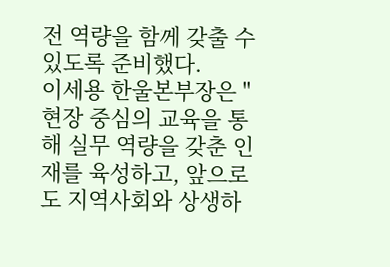전 역량을 함께 갖출 수 있도록 준비했다.
이세용 한울본부장은 "현장 중심의 교육을 통해 실무 역량을 갖춘 인재를 육성하고, 앞으로도 지역사회와 상생하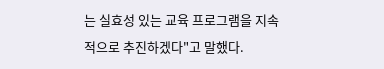는 실효성 있는 교육 프로그램을 지속적으로 추진하겠다"고 말했다.